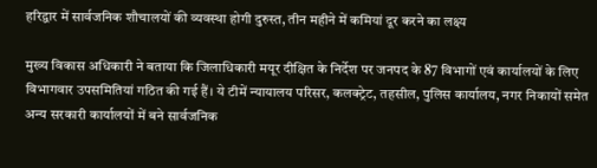हरिद्वार में सार्वजनिक शौचालयों की व्यवस्था होगी दुरुस्त, तीन महीने में कमियां दूर करने का लक्ष्य

मुख्य विकास अधिकारी ने बताया कि जिलाधिकारी मयूर दीक्षित के निर्देश पर जनपद के 87 विभागों एवं कार्यालयों के लिए विभागवार उपसमितियां गठित की गई हैं। ये टीमें न्यायालय परिसर, कलक्ट्रेट, तहसील, पुलिस कार्यालय, नगर निकायों समेत अन्य सरकारी कार्यालयों में बने सार्वजनिक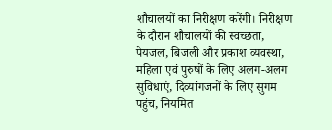शौचालयों का निरीक्षण करेंगी। निरीक्षण के दौरान शौचालयों की स्वच्छता, पेयजल, बिजली और प्रकाश व्यवस्था, महिला एवं पुरुषों के लिए अलग-अलग सुविधाएं, दिव्यांगजनों के लिए सुगम पहुंच, नियमित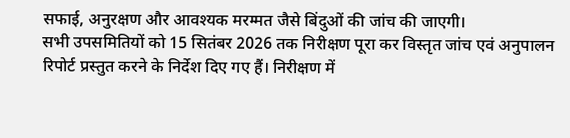सफाई, अनुरक्षण और आवश्यक मरम्मत जैसे बिंदुओं की जांच की जाएगी।
सभी उपसमितियों को 15 सितंबर 2026 तक निरीक्षण पूरा कर विस्तृत जांच एवं अनुपालन रिपोर्ट प्रस्तुत करने के निर्देश दिए गए हैं। निरीक्षण में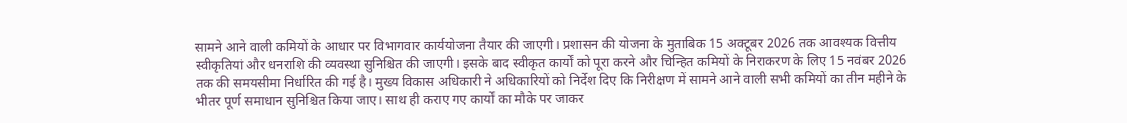सामने आने वाली कमियों के आधार पर विभागवार कार्ययोजना तैयार की जाएगी। प्रशासन की योजना के मुताबिक 15 अक्टूबर 2026 तक आवश्यक वित्तीय स्वीकृतियां और धनराशि की व्यवस्था सुनिश्चित की जाएगी। इसके बाद स्वीकृत कार्यों को पूरा करने और चिन्हित कमियों के निराकरण के लिए 15 नवंबर 2026 तक की समयसीमा निर्धारित की गई है। मुख्य विकास अधिकारी ने अधिकारियों को निर्देश दिए कि निरीक्षण में सामने आने वाली सभी कमियों का तीन महीने के भीतर पूर्ण समाधान सुनिश्चित किया जाए। साथ ही कराए गए कार्यों का मौके पर जाकर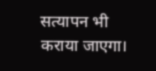सत्यापन भी कराया जाएगा।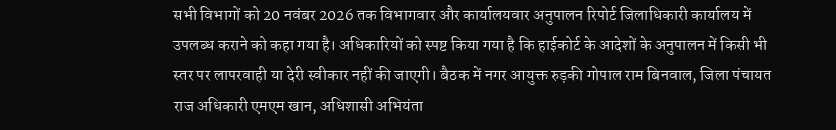सभी विभागों को 20 नवंबर 2026 तक विभागवार और कार्यालयवार अनुपालन रिपोर्ट जिलाधिकारी कार्यालय में उपलब्ध कराने को कहा गया है। अधिकारियों को स्पष्ट किया गया है कि हाईकोर्ट के आदेशों के अनुपालन में किसी भी स्तर पर लापरवाही या देरी स्वीकार नहीं की जाएगी। बैठक में नगर आयुक्त रुड़की गोपाल राम बिनवाल, जिला पंचायत राज अधिकारी एमएम खान, अधिशासी अभियंता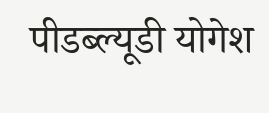पीडब्ल्यूडी योगेश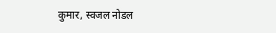कुमार, स्वजल नोडल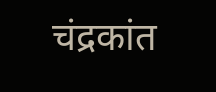चंद्रकांत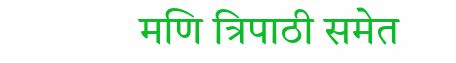मणि त्रिपाठी समेत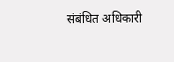संबंधित अधिकारी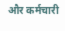और कर्मचारी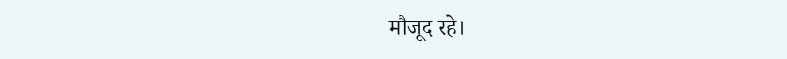मौजूद रहे।